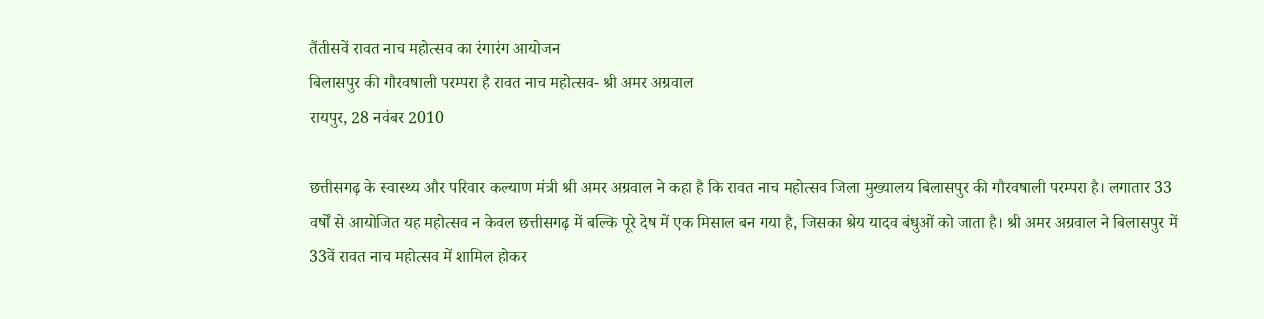तैंतीसवें रावत नाच महोत्सव का रंगारंग आयोजन
बिलासपुर की गौरवषाली परम्परा है रावत नाच महोत्सव- श्री अमर अग्रवाल
रायपुर, 28 नवंबर 2010

छत्तीसगढ़ के स्वास्थ्य और परिवार कल्याण मंत्री श्री अमर अग्रवाल ने कहा है कि रावत नाच महोत्सव जिला मुख्यालय बिलासपुर की गौरवषाली परम्परा है। लगातार 33 वर्षों से आयोजित यह महोत्सव न केवल छत्तीसगढ़ में बल्कि पूरे देष में एक मिसाल बन गया है, जिसका श्रेय यादव बंधुओं को जाता है। श्री अमर अग्रवाल ने बिलासपुर में 33वें रावत नाच महोत्सव में शामिल होकर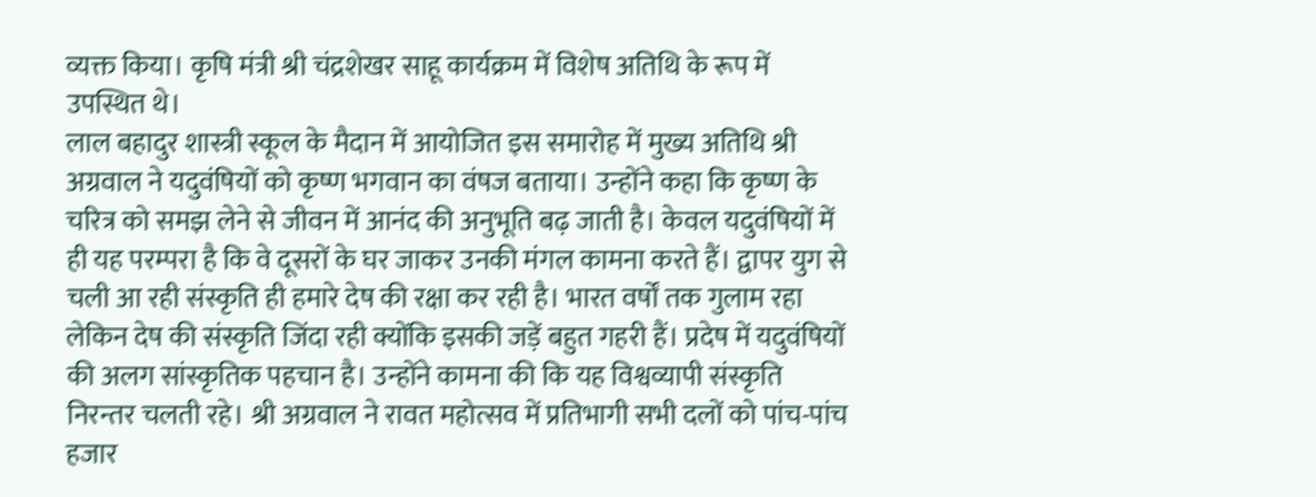व्यक्त किया। कृषि मंत्री श्री चंद्रशेखर साहू कार्यक्रम में विशेष अतिथि के रूप में उपस्थित थे।
लाल बहादुर शास्त्री स्कूल के मैदान में आयोजित इस समारोह में मुख्य अतिथि श्री अग्रवाल ने यदुवंषियों को कृष्ण भगवान का वंषज बताया। उन्होंने कहा कि कृष्ण के चरित्र को समझ लेने से जीवन में आनंद की अनुभूति बढ़ जाती है। केवल यदुवंषियों में ही यह परम्परा है कि वे दूसरों के घर जाकर उनकी मंगल कामना करते हैं। द्वापर युग से चली आ रही संस्कृति ही हमारे देष की रक्षा कर रही है। भारत वर्षों तक गुलाम रहा लेकिन देष की संस्कृति जिंदा रही क्योंकि इसकी जड़ें बहुत गहरी हैं। प्रदेष में यदुवंषियों की अलग सांस्कृतिक पहचान है। उन्होंने कामना की कि यह विश्वव्यापी संस्कृति निरन्तर चलती रहे। श्री अग्रवाल ने रावत महोत्सव में प्रतिभागी सभी दलों को पांच-पांच हजार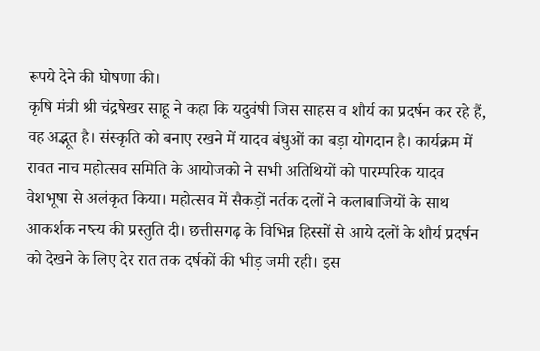रूपये देने की घोषणा की।
कृषि मंत्री श्री चंद्रषेखर साहू ने कहा कि यदुवंषी जिस साहस व शौर्य का प्रदर्षन कर रहे हैं, वह अद्भूत है। संस्कृति को बनाए रखने में यादव बंधुओं का बड़ा योगदान है। कार्यक्रम में रावत नाच महोत्सव समिति के आयोजको ने सभी अतिथियों को पारम्परिक यादव वेशभूषा से अलंकृत किया। महोत्सव में सैकड़ों नर्तक दलों ने कलाबाजियों के साथ आकर्शक नष्त्य की प्रस्तुति दी। छत्तीसगढ़ के विभिन्न हिस्सों से आये दलों के शौर्य प्रदर्षन को देखने के लिए देर रात तक दर्षकों की भीड़ जमी रही। इस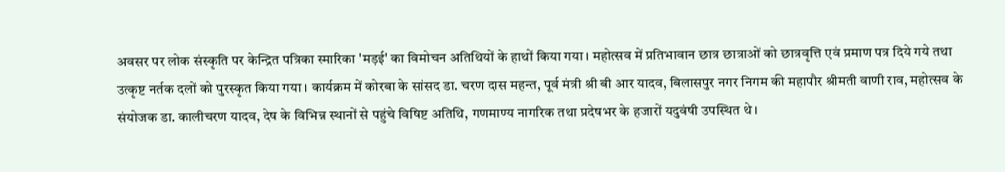अवसर पर लोक संस्कृति पर केन्द्रित पत्रिका स्मारिका 'मड़ई' का विमोचन अतिथियों के हाथों किया गया। महोत्सव में प्रतिभावान छात्र छात्राओं को छात्रवृत्ति एवं प्रमाण पत्र दिये गये तथा उत्कृष्ट नर्तक दलों को पुरस्कृत किया गया। कार्यक्रम में कोरबा के सांसद डा. चरण दास महन्त, पूर्व मंत्री श्री बी आर यादव, बिलासपुर नगर निगम की महापौर श्रीमती वाणी राव, महोत्सव के संयोजक डा. कालीचरण यादव, देष के विभिन्न स्थानों से पहुंचे विषिष्ट अतिथि, गणमाण्य नागरिक तथा प्रदेषभर के हजारों यदुवंषी उपस्थित थे।